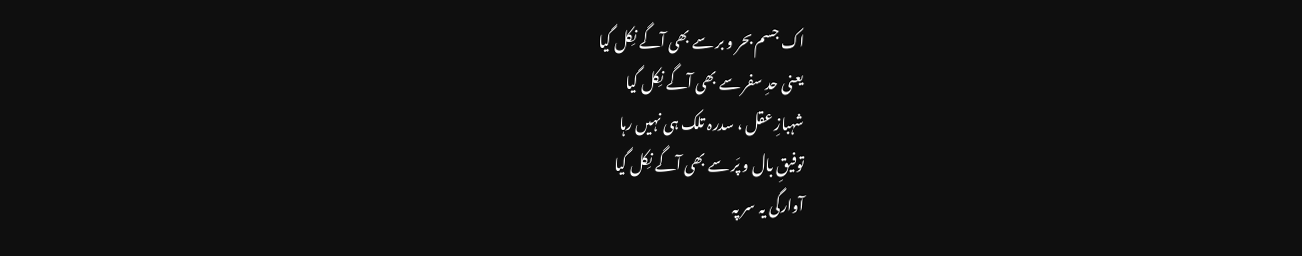اک جسم بحر و بر سے بھی آگے نِکل گیا
یعنی حدِ سفر سے بھی آگے نِکل گیا
شہبازِ عقل ، سدرہ تلک ہی نہیں رہا
توفیقِ بال و پَر سے بھی آگے نِکل گیا
آوارگی یہ سر پہ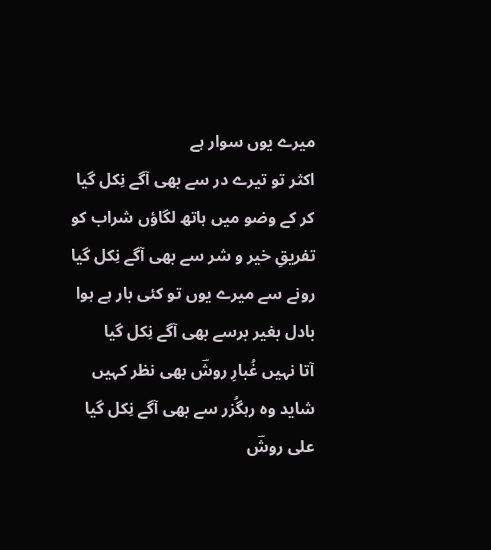میرے یوں سوار ہے
اکثر تو تیرے در سے بھی آگے نِکل گیا
کر کے وضو میں ہاتھ لگاؤں شراب کو
تفریقِ خیر و شر سے بھی آگے نِکل گیا
رونے سے میرے یوں تو کئی بار ہے ہوا
بادل بغیر برسے بھی آگے نِکل گیا
آتا نہیں غُبارِ روشؔ بھی نظر کہیں
شاید وہ رہگُزر سے بھی آگے نِکل گیا
علی روشؔ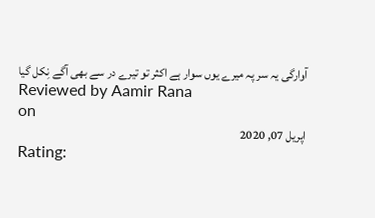آوارگی یہ سر پہ میرے یوں سوار ہے اکثر تو تیرے در سے بھی آگے نِکل گیا
Reviewed by Aamir Rana
on
اپریل 07, 2020
Rating: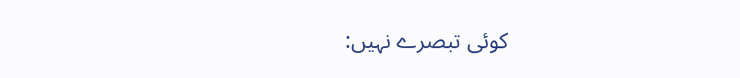کوئی تبصرے نہیں: